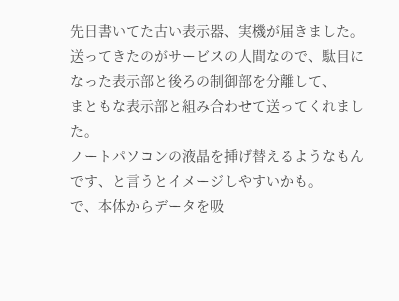先日書いてた古い表示器、実機が届きました。
送ってきたのがサービスの人間なので、駄目になった表示部と後ろの制御部を分離して、
まともな表示部と組み合わせて送ってくれました。
ノートパソコンの液晶を挿げ替えるようなもんです、と言うとイメージしやすいかも。
で、本体からデータを吸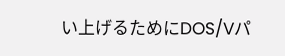い上げるためにDOS/Vパ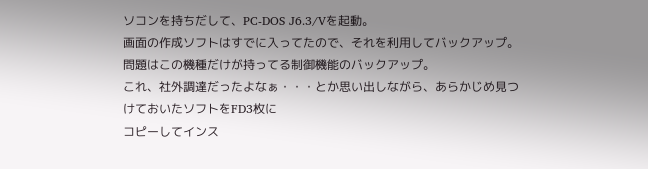ソコンを持ちだして、PC-DOS J6.3/Vを起動。
画面の作成ソフトはすでに入ってたので、それを利用してバックアップ。
問題はこの機種だけが持ってる制御機能のバックアップ。
これ、社外調達だったよなぁ・・・とか思い出しながら、あらかじめ見つけておいたソフトをFD3枚に
コピーしてインス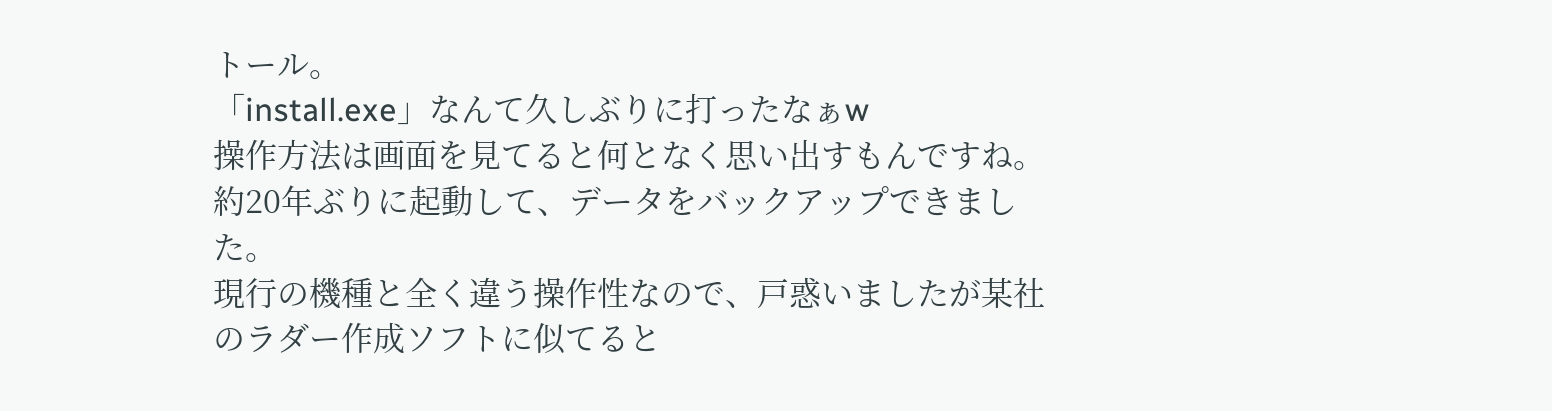トール。
「install.exe」なんて久しぶりに打ったなぁw
操作方法は画面を見てると何となく思い出すもんですね。
約20年ぶりに起動して、データをバックアップできました。
現行の機種と全く違う操作性なので、戸惑いましたが某社のラダー作成ソフトに似てると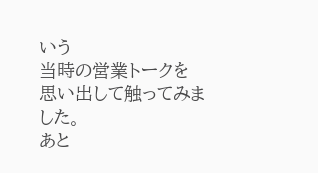いう
当時の営業トークを思い出して触ってみました。
あと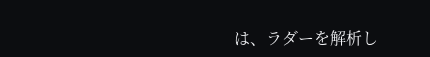は、ラダーを解析し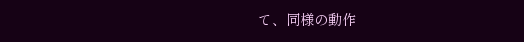て、同様の動作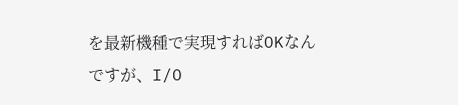を最新機種で実現すればOKなんですが、I/O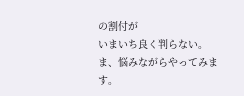の割付が
いまいち良く判らない。
ま、悩みながらやってみます。